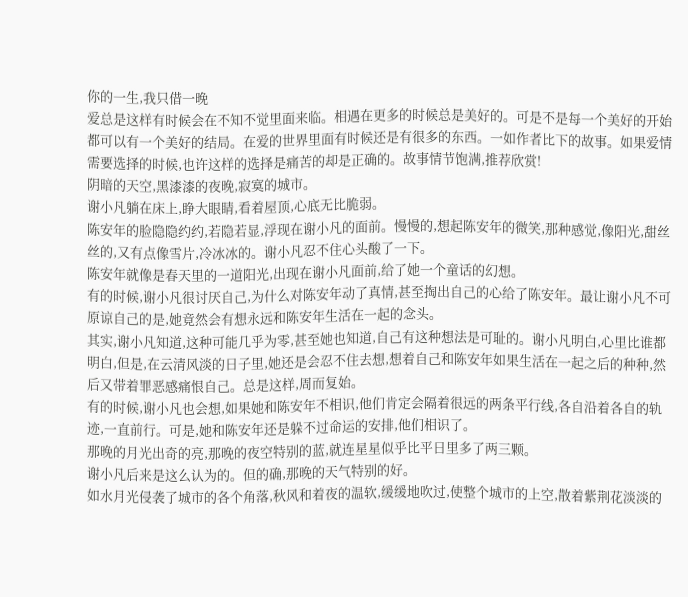你的一生,我只借一晚
爱总是这样有时候会在不知不觉里面来临。相遇在更多的时候总是美好的。可是不是每一个美好的开始都可以有一个美好的结局。在爱的世界里面有时候还是有很多的东西。一如作者比下的故事。如果爱情需要选择的时候,也许这样的选择是痛苦的却是正确的。故事情节饱满,推荐欣赏!
阴暗的天空,黑漆漆的夜晚,寂寞的城市。
谢小凡躺在床上,睁大眼睛,看着屋顶,心底无比脆弱。
陈安年的脸隐隐约约,若隐若显,浮现在谢小凡的面前。慢慢的,想起陈安年的微笑,那种感觉,像阳光,甜丝丝的,又有点像雪片,冷冰冰的。谢小凡忍不住心头酸了一下。
陈安年就像是春天里的一道阳光,出现在谢小凡面前,给了她一个童话的幻想。
有的时候,谢小凡很讨厌自己,为什么对陈安年动了真情,甚至掏出自己的心给了陈安年。最让谢小凡不可原谅自己的是,她竟然会有想永远和陈安年生活在一起的念头。
其实,谢小凡知道,这种可能几乎为零,甚至她也知道,自己有这种想法是可耻的。谢小凡明白,心里比谁都明白,但是,在云清风淡的日子里,她还是会忍不住去想,想着自己和陈安年如果生活在一起之后的种种,然后又带着罪恶感痛恨自己。总是这样,周而复始。
有的时候,谢小凡也会想,如果她和陈安年不相识,他们肯定会隔着很远的两条平行线,各自沿着各自的轨迹,一直前行。可是,她和陈安年还是躲不过命运的安排,他们相识了。
那晚的月光出奇的亮,那晚的夜空特别的蓝,就连星星似乎比平日里多了两三颗。
谢小凡后来是这么认为的。但的确,那晚的天气特别的好。
如水月光侵袭了城市的各个角落,秋风和着夜的温软,缓缓地吹过,使整个城市的上空,散着紫荆花淡淡的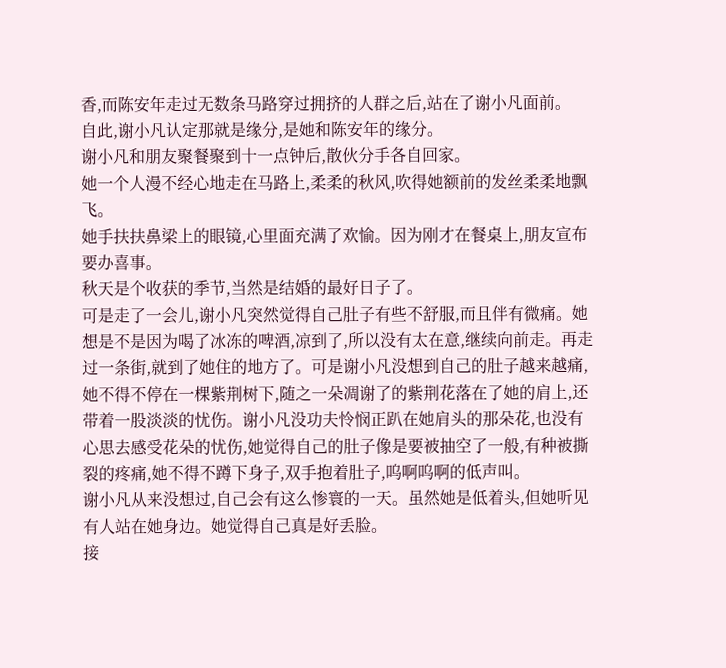香,而陈安年走过无数条马路穿过拥挤的人群之后,站在了谢小凡面前。
自此,谢小凡认定那就是缘分,是她和陈安年的缘分。
谢小凡和朋友聚餐聚到十一点钟后,散伙分手各自回家。
她一个人漫不经心地走在马路上,柔柔的秋风,吹得她额前的发丝柔柔地飘飞。
她手扶扶鼻梁上的眼镜,心里面充满了欢愉。因为刚才在餐桌上,朋友宣布要办喜事。
秋天是个收获的季节,当然是结婚的最好日子了。
可是走了一会儿,谢小凡突然觉得自己肚子有些不舒服,而且伴有微痛。她想是不是因为喝了冰冻的啤酒,凉到了,所以没有太在意,继续向前走。再走过一条街,就到了她住的地方了。可是谢小凡没想到自己的肚子越来越痛,她不得不停在一棵紫荆树下,随之一朵凋谢了的紫荆花落在了她的肩上,还带着一股淡淡的忧伤。谢小凡没功夫怜悯正趴在她肩头的那朵花,也没有心思去感受花朵的忧伤,她觉得自己的肚子像是要被抽空了一般,有种被撕裂的疼痛,她不得不蹲下身子,双手抱着肚子,呜啊呜啊的低声叫。
谢小凡从来没想过,自己会有这么惨寰的一天。虽然她是低着头,但她听见有人站在她身边。她觉得自己真是好丢脸。
接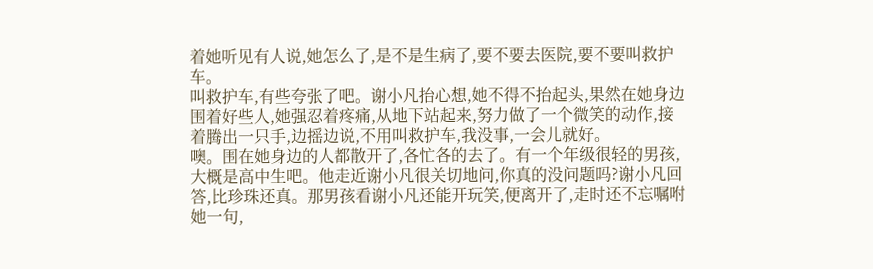着她听见有人说,她怎么了,是不是生病了,要不要去医院,要不要叫救护车。
叫救护车,有些夸张了吧。谢小凡抬心想,她不得不抬起头,果然在她身边围着好些人,她强忍着疼痛,从地下站起来,努力做了一个微笑的动作,接着腾出一只手,边摇边说,不用叫救护车,我没事,一会儿就好。
噢。围在她身边的人都散开了,各忙各的去了。有一个年级很轻的男孩,大概是高中生吧。他走近谢小凡很关切地问,你真的没问题吗?谢小凡回答,比珍珠还真。那男孩看谢小凡还能开玩笑,便离开了,走时还不忘嘱咐她一句,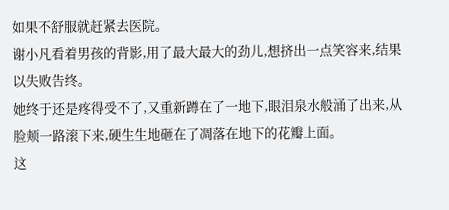如果不舒服就赶紧去医院。
谢小凡看着男孩的背影,用了最大最大的劲儿,想挤出一点笑容来,结果以失败告终。
她终于还是疼得受不了,又重新蹲在了一地下,眼泪泉水般涌了出来,从脸颊一路滚下来,硬生生地砸在了凋落在地下的花瓣上面。
这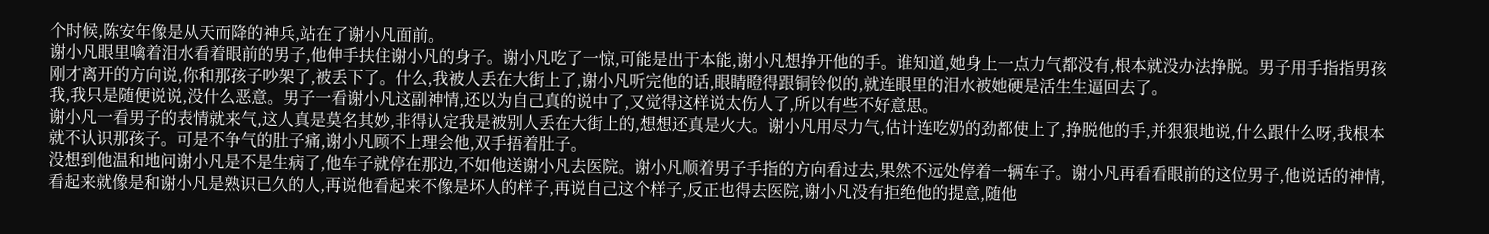个时候,陈安年像是从天而降的神兵,站在了谢小凡面前。
谢小凡眼里噙着泪水看着眼前的男子,他伸手扶住谢小凡的身子。谢小凡吃了一惊,可能是出于本能,谢小凡想挣开他的手。谁知道,她身上一点力气都没有,根本就没办法挣脱。男子用手指指男孩刚才离开的方向说,你和那孩子吵架了,被丢下了。什么,我被人丢在大街上了,谢小凡听完他的话,眼睛瞪得跟铜铃似的,就连眼里的泪水被她硬是活生生逼回去了。
我,我只是随便说说,没什么恶意。男子一看谢小凡这副神情,还以为自己真的说中了,又觉得这样说太伤人了,所以有些不好意思。
谢小凡一看男子的表情就来气,这人真是莫名其妙,非得认定我是被别人丢在大街上的,想想还真是火大。谢小凡用尽力气,估计连吃奶的劲都使上了,挣脱他的手,并狠狠地说,什么跟什么呀,我根本就不认识那孩子。可是不争气的肚子痛,谢小凡顾不上理会他,双手捂着肚子。
没想到他温和地问谢小凡是不是生病了,他车子就停在那边,不如他送谢小凡去医院。谢小凡顺着男子手指的方向看过去,果然不远处停着一辆车子。谢小凡再看看眼前的这位男子,他说话的神情,看起来就像是和谢小凡是熟识已久的人,再说他看起来不像是坏人的样子,再说自己这个样子,反正也得去医院,谢小凡没有拒绝他的提意,随他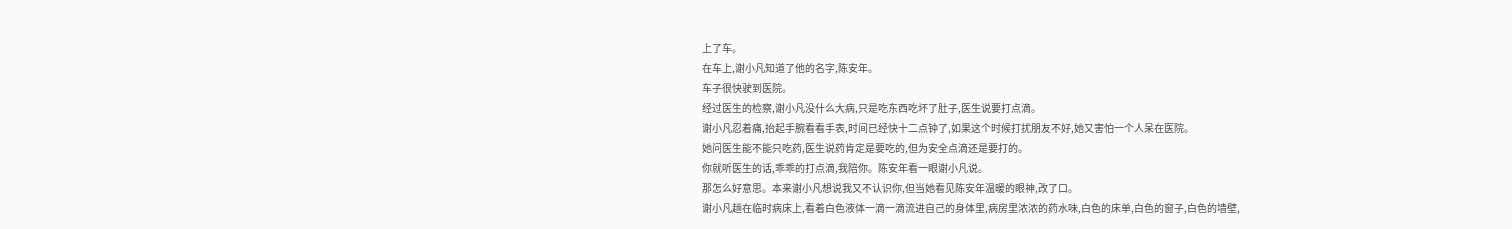上了车。
在车上,谢小凡知道了他的名字,陈安年。
车子很快驶到医院。
经过医生的检察,谢小凡没什么大病,只是吃东西吃坏了肚子,医生说要打点滴。
谢小凡忍着痛,抬起手腕看看手表,时间已经快十二点钟了,如果这个时候打扰朋友不好,她又害怕一个人呆在医院。
她问医生能不能只吃药,医生说药肯定是要吃的,但为安全点滴还是要打的。
你就听医生的话,乖乖的打点滴,我陪你。陈安年看一眼谢小凡说。
那怎么好意思。本来谢小凡想说我又不认识你,但当她看见陈安年温暖的眼神,改了口。
谢小凡趟在临时病床上,看着白色液体一滴一滴流进自己的身体里,病房里浓浓的药水味,白色的床单,白色的窗子,白色的墙壁,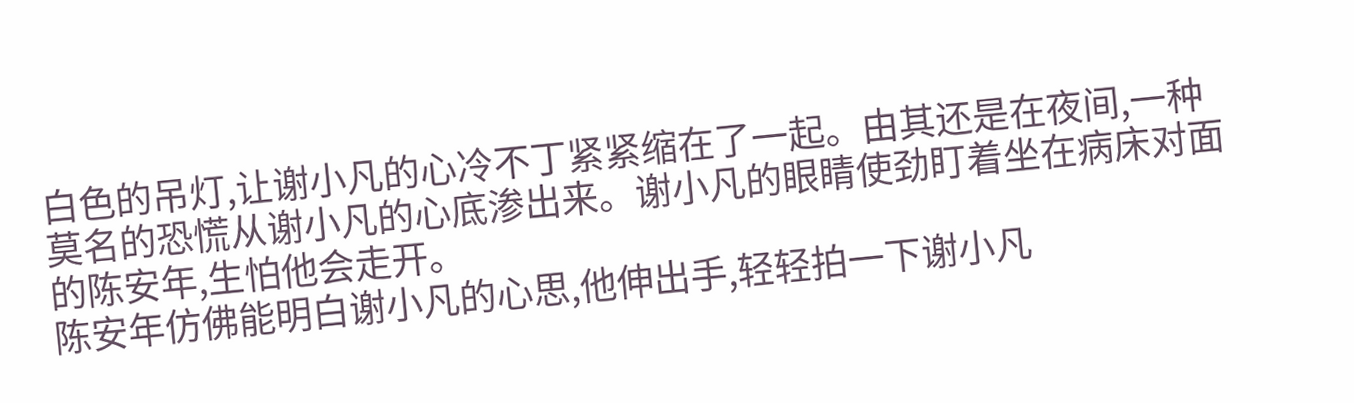白色的吊灯,让谢小凡的心冷不丁紧紧缩在了一起。由其还是在夜间,一种莫名的恐慌从谢小凡的心底渗出来。谢小凡的眼睛使劲盯着坐在病床对面的陈安年,生怕他会走开。
陈安年仿佛能明白谢小凡的心思,他伸出手,轻轻拍一下谢小凡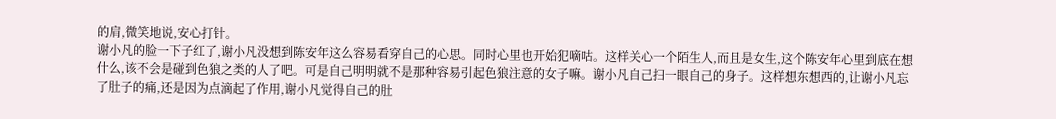的肩,微笑地说,安心打针。
谢小凡的脸一下子红了,谢小凡没想到陈安年这么容易看穿自己的心思。同时心里也开始犯嘀咕。这样关心一个陌生人,而且是女生,这个陈安年心里到底在想什么,该不会是碰到色狼之类的人了吧。可是自己明明就不是那种容易引起色狼注意的女子嘛。谢小凡自己扫一眼自己的身子。这样想东想西的,让谢小凡忘了肚子的痛,还是因为点滴起了作用,谢小凡觉得自己的肚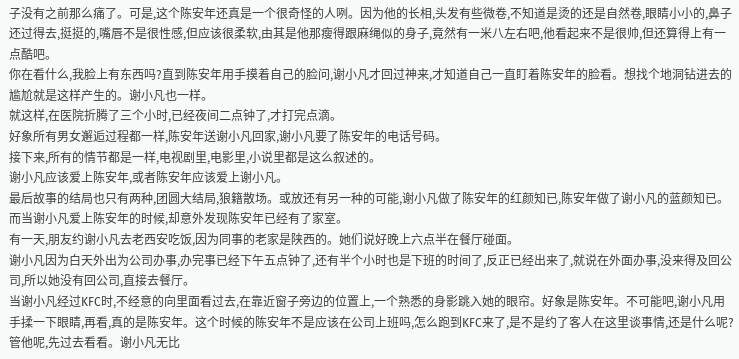子没有之前那么痛了。可是,这个陈安年还真是一个很奇怪的人咧。因为他的长相,头发有些微卷,不知道是烫的还是自然卷,眼睛小小的,鼻子还过得去,挺挺的,嘴唇不是很性感,但应该很柔软,由其是他那瘦得跟麻绳似的身子,竟然有一米八左右吧,他看起来不是很帅,但还算得上有一点酷吧。
你在看什么,我脸上有东西吗?直到陈安年用手摸着自己的脸问,谢小凡才回过神来,才知道自己一直盯着陈安年的脸看。想找个地洞钻进去的尴尬就是这样产生的。谢小凡也一样。
就这样,在医院折腾了三个小时,已经夜间二点钟了,才打完点滴。
好象所有男女邂逅过程都一样,陈安年送谢小凡回家,谢小凡要了陈安年的电话号码。
接下来,所有的情节都是一样,电视剧里,电影里,小说里都是这么叙述的。
谢小凡应该爱上陈安年,或者陈安年应该爱上谢小凡。
最后故事的结局也只有两种,团圆大结局,狼籍散场。或放还有另一种的可能,谢小凡做了陈安年的红颜知已,陈安年做了谢小凡的蓝颜知已。
而当谢小凡爱上陈安年的时候,却意外发现陈安年已经有了家室。
有一天,朋友约谢小凡去老西安吃饭,因为同事的老家是陕西的。她们说好晚上六点半在餐厅碰面。
谢小凡因为白天外出为公司办事,办完事已经下午五点钟了,还有半个小时也是下班的时间了,反正已经出来了,就说在外面办事,没来得及回公司,所以她没有回公司,直接去餐厅。
当谢小凡经过KFC时,不经意的向里面看过去,在靠近窗子旁边的位置上,一个熟悉的身影跳入她的眼帘。好象是陈安年。不可能吧,谢小凡用手揉一下眼睛,再看,真的是陈安年。这个时候的陈安年不是应该在公司上班吗,怎么跑到KFC来了,是不是约了客人在这里谈事情,还是什么呢?管他呢,先过去看看。谢小凡无比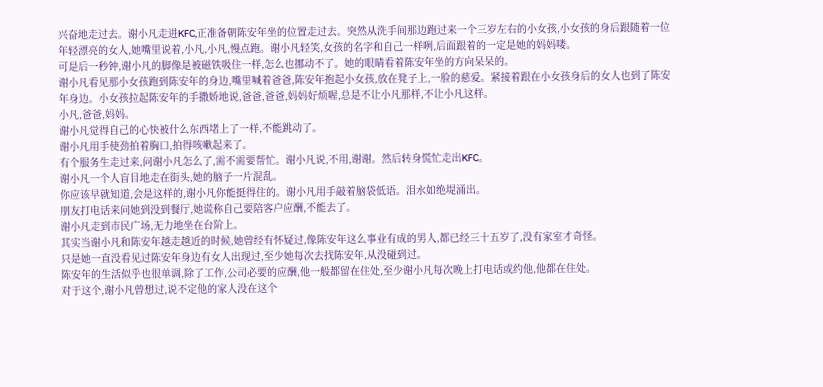兴奋地走过去。谢小凡走进KFC,正准备朝陈安年坐的位置走过去。突然从洗手间那边跑过来一个三岁左右的小女孩,小女孩的身后跟随着一位年轻漂亮的女人,她嘴里说着,小凡,小凡,慢点跑。谢小凡轻笑,女孩的名字和自己一样咧,后面跟着的一定是她的妈妈喽。
可是后一秒钟,谢小凡的脚像是被磁铁吸住一样,怎么也挪动不了。她的眼睛看着陈安年坐的方向呆呆的。
谢小凡看见那小女孩跑到陈安年的身边,嘴里喊着爸爸,陈安年抱起小女孩,放在凳子上,一脸的慈爱。紧接着跟在小女孩身后的女人也到了陈安年身边。小女孩拉起陈安年的手撒娇地说,爸爸,爸爸,妈妈好烦喔,总是不让小凡那样,不让小凡这样。
小凡,爸爸,妈妈。
谢小凡觉得自己的心快被什么东西堵上了一样,不能跳动了。
谢小凡用手使劲拍着胸口,拍得咳嗽起来了。
有个服务生走过来,问谢小凡怎么了,需不需要帮忙。谢小凡说,不用,谢谢。然后转身慌忙走出KFC。
谢小凡一个人盲目地走在街头,她的脑子一片混乱。
你应该早就知道,会是这样的,谢小凡你能挺得住的。谢小凡用手敲着脑袋低语。泪水如绝堤涌出。
朋友打电话来问她到没到餐厅,她谎称自己要陪客户应酬,不能去了。
谢小凡走到市民广场,无力地坐在台阶上。
其实当谢小凡和陈安年越走越近的时候,她曾经有怀疑过,像陈安年这么事业有成的男人,都已经三十五岁了,没有家室才奇怪。
只是她一直没看见过陈安年身边有女人出现过,至少她每次去找陈安年,从没碰到过。
陈安年的生活似乎也很单调,除了工作,公司必要的应酬,他一般都留在住处,至少谢小凡每次晚上打电话或约他,他都在住处。
对于这个,谢小凡曾想过,说不定他的家人没在这个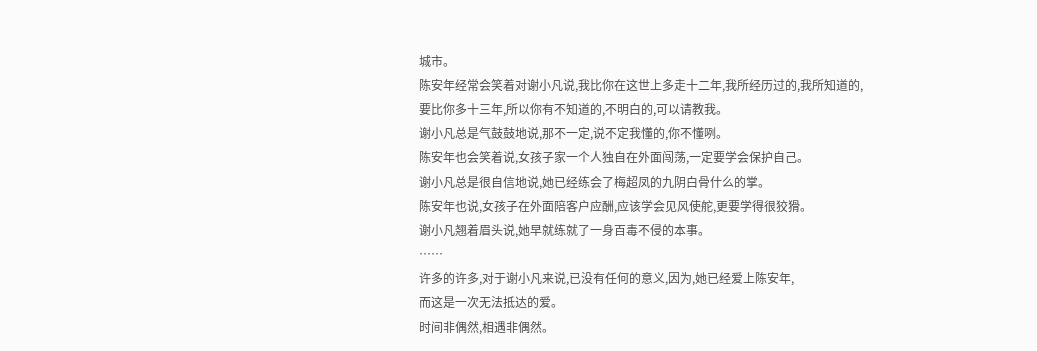城市。
陈安年经常会笑着对谢小凡说,我比你在这世上多走十二年,我所经历过的,我所知道的,要比你多十三年,所以你有不知道的,不明白的,可以请教我。
谢小凡总是气鼓鼓地说,那不一定,说不定我懂的,你不懂咧。
陈安年也会笑着说,女孩子家一个人独自在外面闯荡,一定要学会保护自己。
谢小凡总是很自信地说,她已经练会了梅超凤的九阴白骨什么的掌。
陈安年也说,女孩子在外面陪客户应酬,应该学会见风使舵,更要学得很狡猾。
谢小凡翘着眉头说,她早就练就了一身百毒不侵的本事。
……
许多的许多,对于谢小凡来说,已没有任何的意义,因为,她已经爱上陈安年,
而这是一次无法抵达的爱。
时间非偶然,相遇非偶然。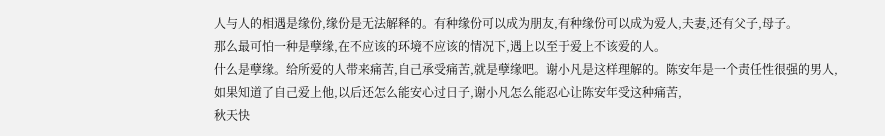人与人的相遇是缘份,缘份是无法解释的。有种缘份可以成为朋友,有种缘份可以成为爱人,夫妻,还有父子,母子。
那么最可怕一种是孽缘,在不应该的环境不应该的情况下,遇上以至于爱上不该爱的人。
什么是孽缘。给所爱的人带来痛苦,自己承受痛苦,就是孽缘吧。谢小凡是这样理解的。陈安年是一个责任性很强的男人,如果知道了自己爱上他,以后还怎么能安心过日子,谢小凡怎么能忍心让陈安年受这种痛苦,
秋天快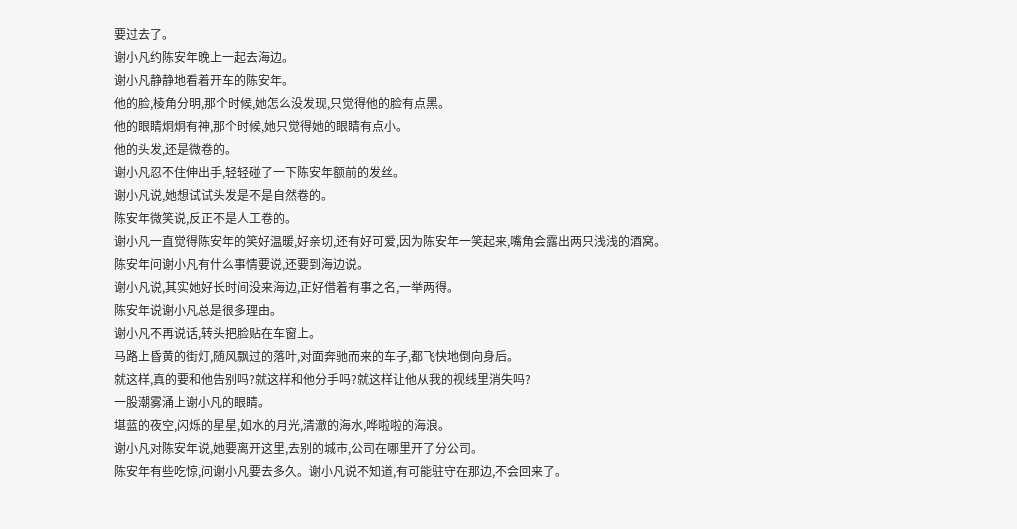要过去了。
谢小凡约陈安年晚上一起去海边。
谢小凡静静地看着开车的陈安年。
他的脸,棱角分明,那个时候,她怎么没发现,只觉得他的脸有点黑。
他的眼睛炯炯有神,那个时候,她只觉得她的眼睛有点小。
他的头发,还是微卷的。
谢小凡忍不住伸出手,轻轻碰了一下陈安年额前的发丝。
谢小凡说,她想试试头发是不是自然卷的。
陈安年微笑说,反正不是人工卷的。
谢小凡一直觉得陈安年的笑好温暖,好亲切,还有好可爱,因为陈安年一笑起来,嘴角会露出两只浅浅的酒窝。
陈安年问谢小凡有什么事情要说,还要到海边说。
谢小凡说,其实她好长时间没来海边,正好借着有事之名,一举两得。
陈安年说谢小凡总是很多理由。
谢小凡不再说话,转头把脸贴在车窗上。
马路上昏黄的街灯,随风飘过的落叶,对面奔驰而来的车子,都飞快地倒向身后。
就这样,真的要和他告别吗?就这样和他分手吗?就这样让他从我的视线里消失吗?
一股潮雾涌上谢小凡的眼睛。
堪蓝的夜空,闪烁的星星,如水的月光,清澈的海水,哗啦啦的海浪。
谢小凡对陈安年说,她要离开这里,去别的城市,公司在哪里开了分公司。
陈安年有些吃惊,问谢小凡要去多久。谢小凡说不知道,有可能驻守在那边,不会回来了。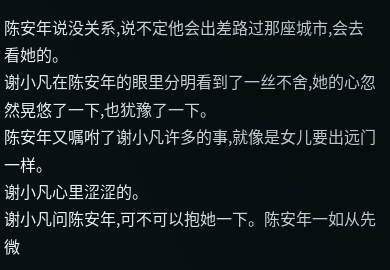陈安年说没关系,说不定他会出差路过那座城市,会去看她的。
谢小凡在陈安年的眼里分明看到了一丝不舍,她的心忽然晃悠了一下,也犹豫了一下。
陈安年又嘱咐了谢小凡许多的事,就像是女儿要出远门一样。
谢小凡心里涩涩的。
谢小凡问陈安年,可不可以抱她一下。陈安年一如从先微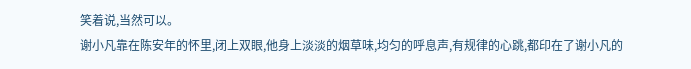笑着说,当然可以。
谢小凡靠在陈安年的怀里,闭上双眼,他身上淡淡的烟草味,均匀的呼息声,有规律的心跳,都印在了谢小凡的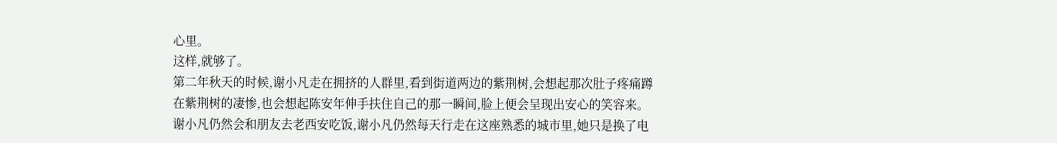心里。
这样,就够了。
第二年秋天的时候,谢小凡走在拥挤的人群里,看到街道两边的紫荆树,会想起那次肚子疼痛蹲在紫荆树的凄惨,也会想起陈安年伸手扶住自己的那一瞬间,脸上便会呈现出安心的笑容来。
谢小凡仍然会和朋友去老西安吃饭,谢小凡仍然每天行走在这座熟悉的城市里,她只是换了电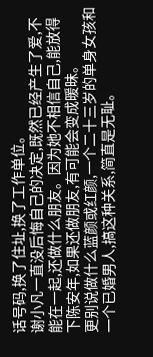话号码,换了住址,换了工作单位。
谢小凡一直没后悔自己的决定,既然已经产生了爱,不能在一起,还做什么朋友。因为她不相信自己,能放得下陈安年,如果还做朋友,有可能会变成暖昧。
更别说做什么蓝颜或红颜,一个二十三岁的单身女孩和一个已婚男人,搞这种关系,简直是无耻。